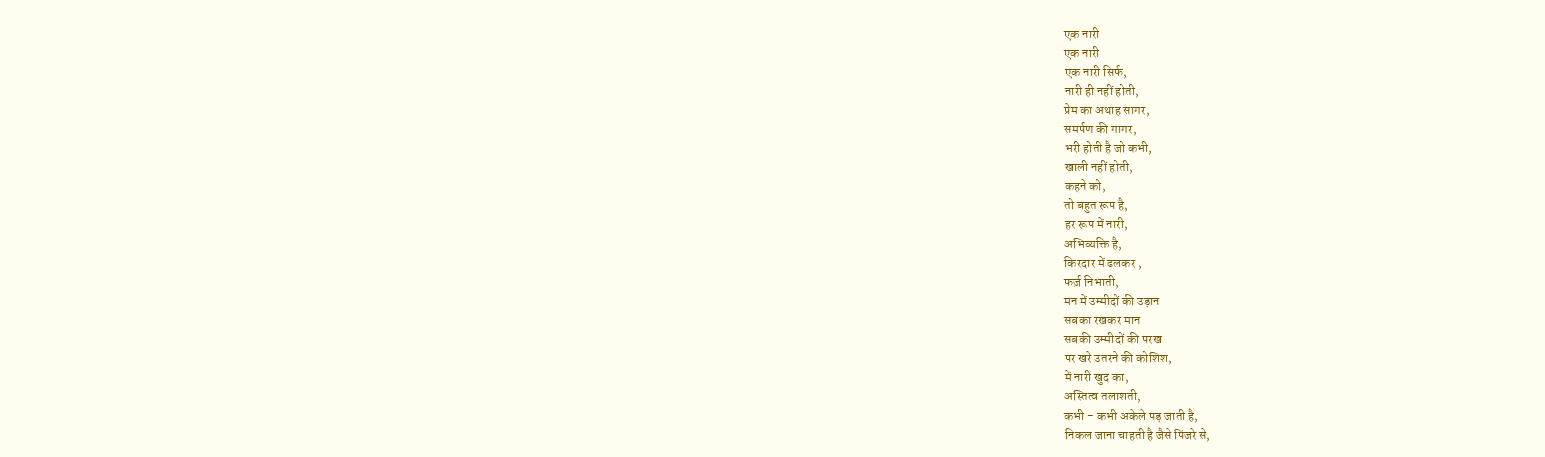एक नारी
एक नारी
एक नारी सिर्फ,
नारी ही नहीं होती,
प्रेम का अथाह सागर,
समर्पण की गागर,
भरी होती है जो कभी,
खाली नहीं होती,
कहने को,
तो बहुत रूप है,
हर रूप में नारी,
अभिव्यक्ति है,
किरदार में ढलकर ,
फर्ज़ निभाती,
मन में उम्मीदों की उड़ान
सबका रखकर मान
सबकी उम्मीदों की परख
पर खरे उतरने की कोशिश,
में नारी खुद का,
अस्तित्व तलाशती,
कभी - कभी अकेले पड़ जाती है,
निकल जाना चाहती है जैसे पिंजरे से,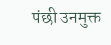पंछी उनमुक्त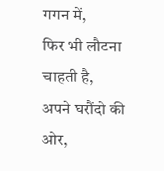गगन में,
फिर भी लौटना चाहती है,
अपने घरौंदो की ओर,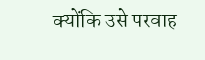क्योंकि उसे परवाह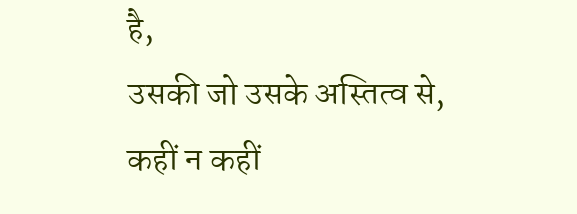है,
उसकी जो उसके अस्तित्व से,
कहीं न कहीं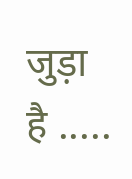जुड़ा है .....